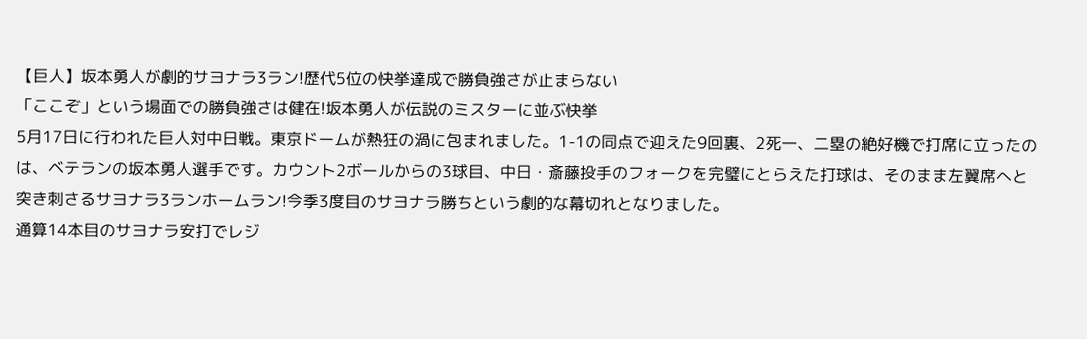【巨人】坂本勇人が劇的サヨナラ3ラン!歴代5位の快挙達成で勝負強さが止まらない
「ここぞ」という場面での勝負強さは健在!坂本勇人が伝説のミスターに並ぶ快挙
5月17日に行われた巨人対中日戦。東京ドームが熱狂の渦に包まれました。1-1の同点で迎えた9回裏、2死一、二塁の絶好機で打席に立ったのは、ベテランの坂本勇人選手です。カウント2ボールからの3球目、中日・斎藤投手のフォークを完璧にとらえた打球は、そのまま左翼席へと突き刺さるサヨナラ3ランホームラン!今季3度目のサヨナラ勝ちという劇的な幕切れとなりました。
通算14本目のサヨナラ安打でレジ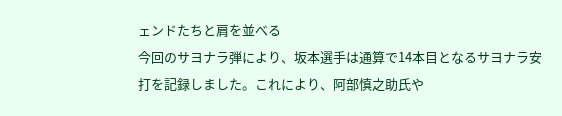ェンドたちと肩を並べる
今回のサヨナラ弾により、坂本選手は通算で14本目となるサヨナラ安打を記録しました。これにより、阿部慎之助氏や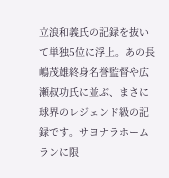立浪和義氏の記録を抜いて単独5位に浮上。あの長嶋茂雄終身名誉監督や広瀬叔功氏に並ぶ、まさに球界のレジェンド級の記録です。サヨナラホームランに限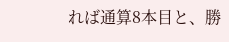れば通算8本目と、勝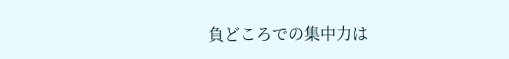負どころでの集中力は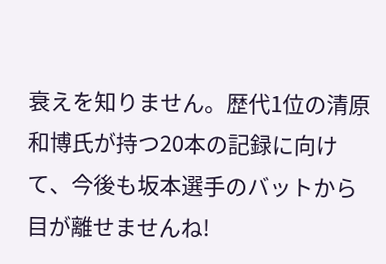衰えを知りません。歴代1位の清原和博氏が持つ20本の記録に向けて、今後も坂本選手のバットから目が離せませんね!